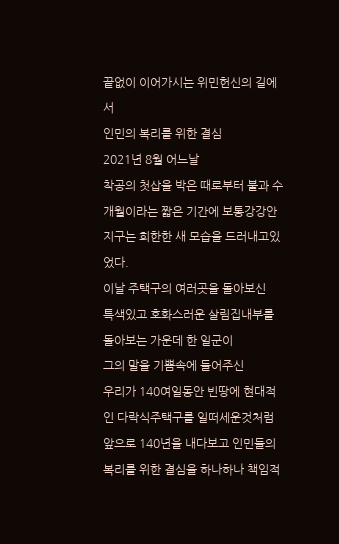끝없이 이어가시는 위민헌신의 길에서
인민의 복리를 위한 결심
2021년 8월 어느날
착공의 첫삽을 박은 때로부터 불과 수개월이라는 짧은 기간에 보통강강안지구는 희한한 새 모습을 드러내고있었다.
이날 주택구의 여러곳을 돌아보신
특색있고 호화스러운 살림집내부를 돌아보는 가운데 한 일군이
그의 말을 기쁨속에 들어주신
우리가 140여일동안 빈땅에 현대적인 다락식주택구를 일떠세운것처럼 앞으로 140년을 내다보고 인민들의 복리를 위한 결심을 하나하나 책임적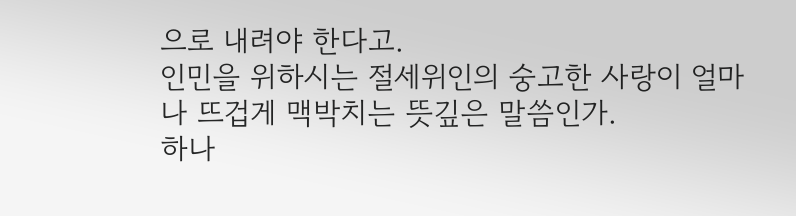으로 내려야 한다고.
인민을 위하시는 절세위인의 숭고한 사랑이 얼마나 뜨겁게 맥박치는 뜻깊은 말씀인가.
하나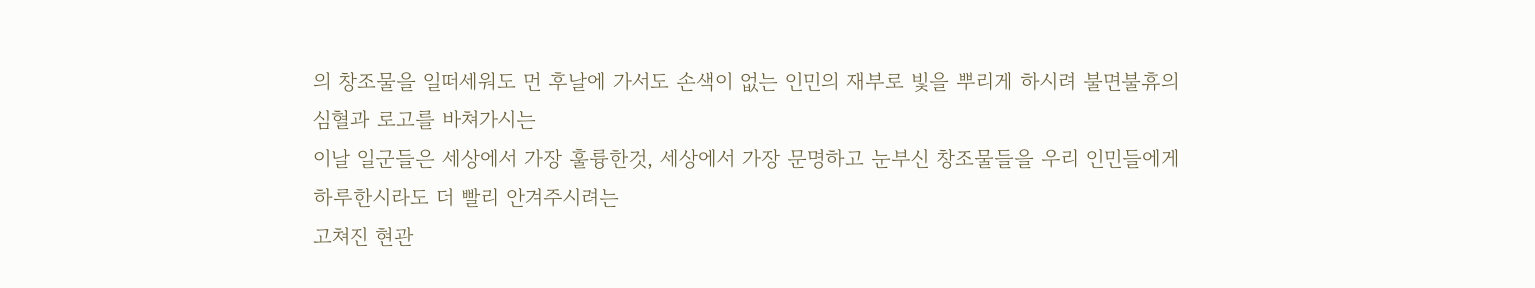의 창조물을 일떠세워도 먼 후날에 가서도 손색이 없는 인민의 재부로 빛을 뿌리게 하시려 불면불휴의 심혈과 로고를 바쳐가시는
이날 일군들은 세상에서 가장 훌륭한것, 세상에서 가장 문명하고 눈부신 창조물들을 우리 인민들에게 하루한시라도 더 빨리 안겨주시려는
고쳐진 현관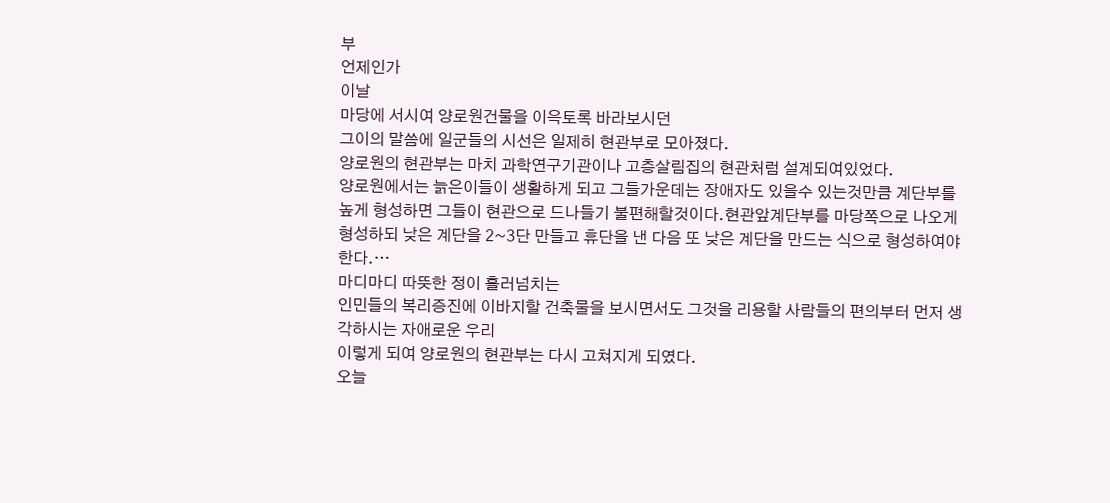부
언제인가
이날
마당에 서시여 양로원건물을 이윽토록 바라보시던
그이의 말씀에 일군들의 시선은 일제히 현관부로 모아졌다.
양로원의 현관부는 마치 과학연구기관이나 고층살림집의 현관처럼 설계되여있었다.
양로원에서는 늙은이들이 생활하게 되고 그들가운데는 장애자도 있을수 있는것만큼 계단부를 높게 형성하면 그들이 현관으로 드나들기 불편해할것이다.현관앞계단부를 마당쪽으로 나오게 형성하되 낮은 계단을 2~3단 만들고 휴단을 낸 다음 또 낮은 계단을 만드는 식으로 형성하여야 한다.…
마디마디 따뜻한 정이 흘러넘치는
인민들의 복리증진에 이바지할 건축물을 보시면서도 그것을 리용할 사람들의 편의부터 먼저 생각하시는 자애로운 우리
이렇게 되여 양로원의 현관부는 다시 고쳐지게 되였다.
오늘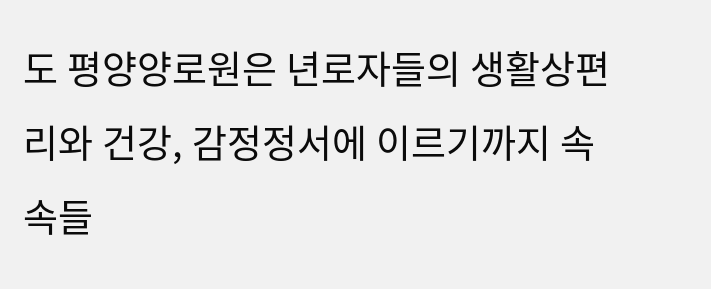도 평양양로원은 년로자들의 생활상편리와 건강, 감정정서에 이르기까지 속속들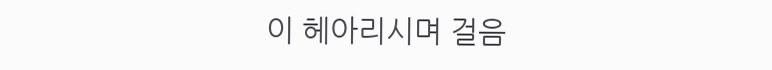이 헤아리시며 걸음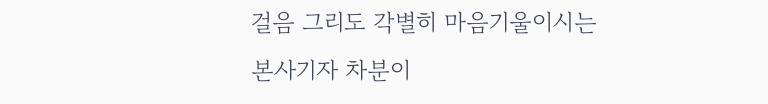걸음 그리도 각별히 마음기울이시는
본사기자 차분이